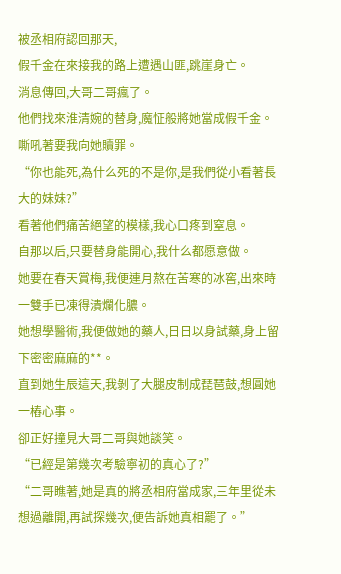被丞相府認回那天,
假千金在來接我的路上遭遇山匪,跳崖身亡。
消息傳回,大哥二哥瘋了。
他們找來淮清婉的替身,魔怔般將她當成假千金。
嘶吼著要我向她贖罪。
“你也能死,為什么死的不是你,是我們從小看著長大的妹妹?”
看著他們痛苦絕望的模樣,我心口疼到窒息。
自那以后,只要替身能開心,我什么都愿意做。
她要在春天賞梅,我便連月熬在苦寒的冰窖,出來時一雙手已凍得潰爛化膿。
她想學醫術,我便做她的藥人,日日以身試藥,身上留下密密麻麻的**。
直到她生辰這天,我剝了大腿皮制成琵琶鼓,想圓她一樁心事。
卻正好撞見大哥二哥與她談笑。
“已經是第幾次考驗寧初的真心了?”
“二哥瞧著,她是真的將丞相府當成家,三年里從未想過離開,再試探幾次,便告訴她真相罷了。”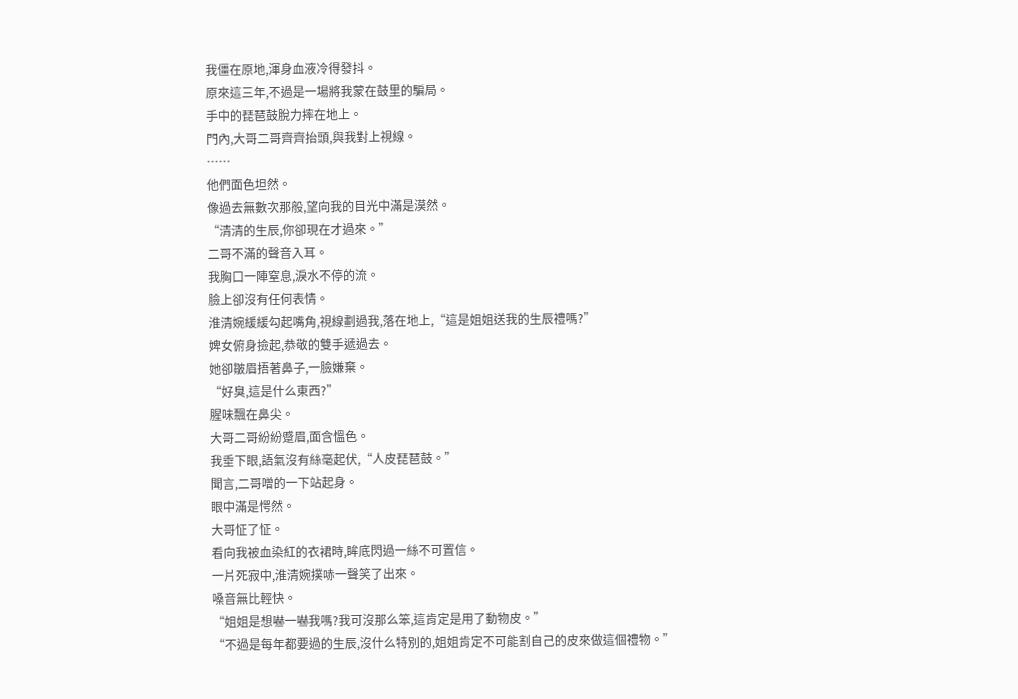我僵在原地,渾身血液冷得發抖。
原來這三年,不過是一場將我蒙在鼓里的騙局。
手中的琵琶鼓脫力摔在地上。
門內,大哥二哥齊齊抬頭,與我對上視線。
……
他們面色坦然。
像過去無數次那般,望向我的目光中滿是漠然。
“清清的生辰,你卻現在才過來。”
二哥不滿的聲音入耳。
我胸口一陣窒息,淚水不停的流。
臉上卻沒有任何表情。
淮清婉緩緩勾起嘴角,視線劃過我,落在地上,“這是姐姐送我的生辰禮嗎?”
婢女俯身撿起,恭敬的雙手遞過去。
她卻皺眉捂著鼻子,一臉嫌棄。
“好臭,這是什么東西?”
腥味飄在鼻尖。
大哥二哥紛紛蹙眉,面含慍色。
我垂下眼,語氣沒有絲毫起伏,“人皮琵琶鼓。”
聞言,二哥噌的一下站起身。
眼中滿是愕然。
大哥怔了怔。
看向我被血染紅的衣裙時,眸底閃過一絲不可置信。
一片死寂中,淮清婉撲哧一聲笑了出來。
嗓音無比輕快。
“姐姐是想嚇一嚇我嗎?我可沒那么笨,這肯定是用了動物皮。”
“不過是每年都要過的生辰,沒什么特別的,姐姐肯定不可能割自己的皮來做這個禮物。”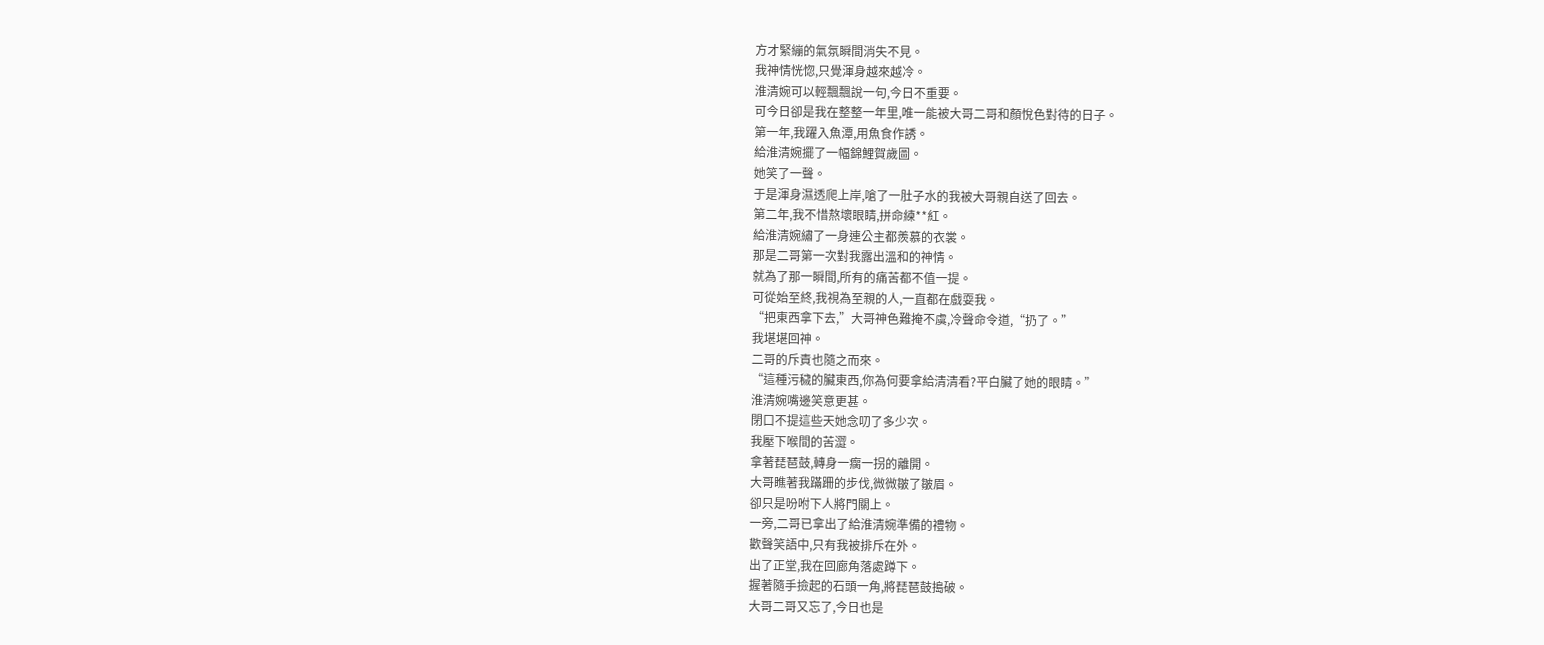方才緊繃的氣氛瞬間消失不見。
我神情恍惚,只覺渾身越來越冷。
淮清婉可以輕飄飄說一句,今日不重要。
可今日卻是我在整整一年里,唯一能被大哥二哥和顏悅色對待的日子。
第一年,我躍入魚潭,用魚食作誘。
給淮清婉擺了一幅錦鯉賀歲圖。
她笑了一聲。
于是渾身濕透爬上岸,嗆了一肚子水的我被大哥親自送了回去。
第二年,我不惜熬壞眼睛,拼命練**紅。
給淮清婉繡了一身連公主都羨慕的衣裳。
那是二哥第一次對我露出溫和的神情。
就為了那一瞬間,所有的痛苦都不值一提。
可從始至終,我視為至親的人,一直都在戲耍我。
“把東西拿下去,”大哥神色難掩不虞,冷聲命令道,“扔了。”
我堪堪回神。
二哥的斥責也隨之而來。
“這種污穢的臟東西,你為何要拿給清清看?平白臟了她的眼睛。”
淮清婉嘴邊笑意更甚。
閉口不提這些天她念叨了多少次。
我壓下喉間的苦澀。
拿著琵琶鼓,轉身一瘸一拐的離開。
大哥瞧著我蹣跚的步伐,微微皺了皺眉。
卻只是吩咐下人將門關上。
一旁,二哥已拿出了給淮清婉準備的禮物。
歡聲笑語中,只有我被排斥在外。
出了正堂,我在回廊角落處蹲下。
握著隨手撿起的石頭一角,將琵琶鼓搗破。
大哥二哥又忘了,今日也是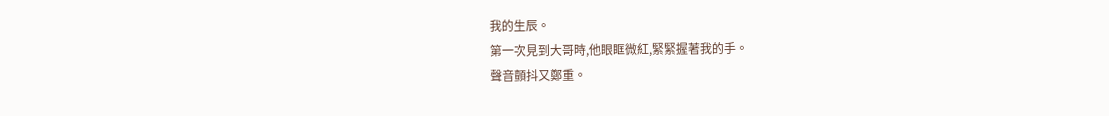我的生辰。
第一次見到大哥時,他眼眶微紅,緊緊握著我的手。
聲音顫抖又鄭重。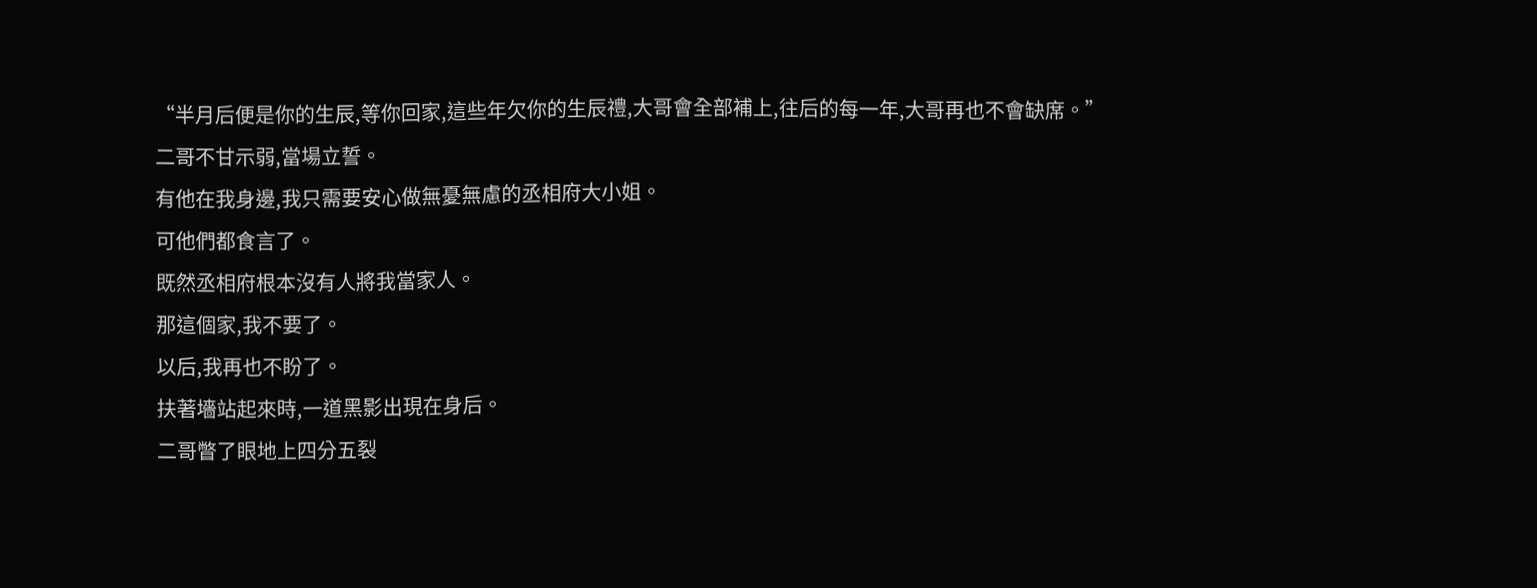“半月后便是你的生辰,等你回家,這些年欠你的生辰禮,大哥會全部補上,往后的每一年,大哥再也不會缺席。”
二哥不甘示弱,當場立誓。
有他在我身邊,我只需要安心做無憂無慮的丞相府大小姐。
可他們都食言了。
既然丞相府根本沒有人將我當家人。
那這個家,我不要了。
以后,我再也不盼了。
扶著墻站起來時,一道黑影出現在身后。
二哥瞥了眼地上四分五裂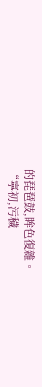的琵琶鼓,眸色復雜。
“寧初,污穢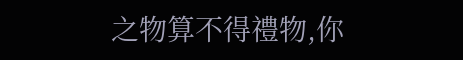之物算不得禮物,你